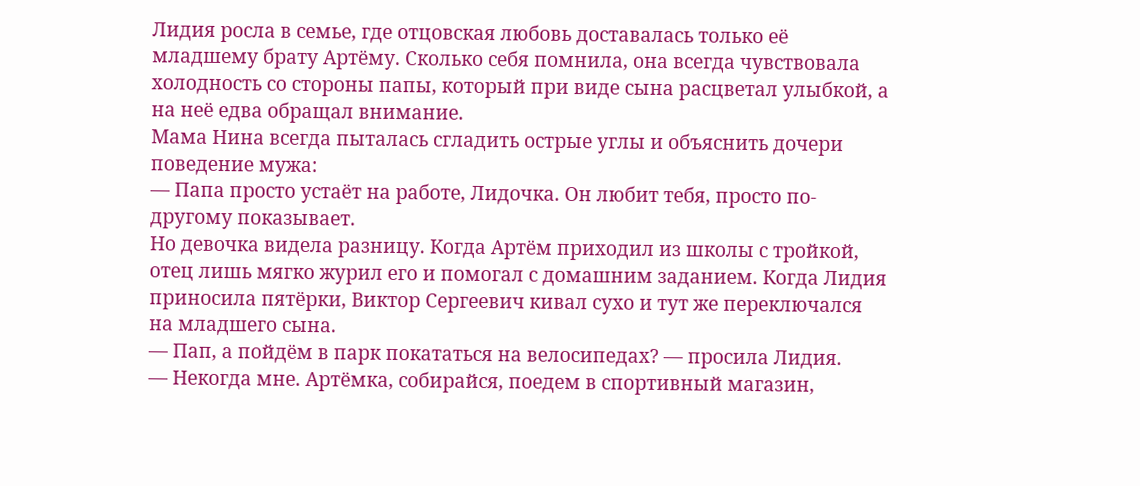Лидия росла в семье, где отцовская любовь доставалась только её младшему брату Артёму. Сколько себя помнила, она всегда чувствовала холодность со стороны папы, который при виде сына расцветал улыбкой, а на неё едва обращал внимание.
Мама Нина всегда пыталась сгладить острые углы и объяснить дочери поведение мужа:
— Папа просто устаёт на работе, Лидочка. Он любит тебя, просто по-другому показывает.
Но девочка видела разницу. Когда Артём приходил из школы с тройкой, отец лишь мягко журил его и помогал с домашним заданием. Когда Лидия приносила пятёрки, Виктор Сергеевич кивал сухо и тут же переключался на младшего сына.
— Пап, а пойдём в парк покататься на велосипедах? — просила Лидия.
— Некогда мне. Артёмка, собирайся, поедем в спортивный магазин,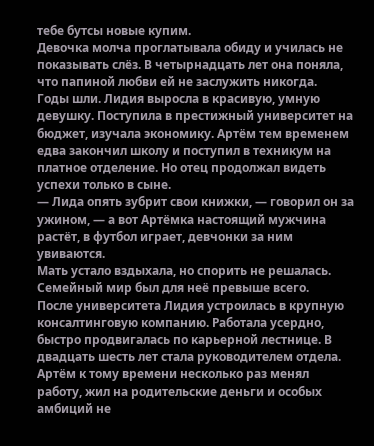тебе бутсы новые купим.
Девочка молча проглатывала обиду и училась не показывать слёз. В четырнадцать лет она поняла, что папиной любви ей не заслужить никогда.
Годы шли. Лидия выросла в красивую, умную девушку. Поступила в престижный университет на бюджет, изучала экономику. Артём тем временем едва закончил школу и поступил в техникум на платное отделение. Но отец продолжал видеть успехи только в сыне.
— Лида опять зубрит свои книжки, — говорил он за ужином, — а вот Артёмка настоящий мужчина растёт, в футбол играет, девчонки за ним увиваются.
Мать устало вздыхала, но спорить не решалась. Семейный мир был для неё превыше всего.
После университета Лидия устроилась в крупную консалтинговую компанию. Работала усердно, быстро продвигалась по карьерной лестнице. В двадцать шесть лет стала руководителем отдела. Артём к тому времени несколько раз менял работу, жил на родительские деньги и особых амбиций не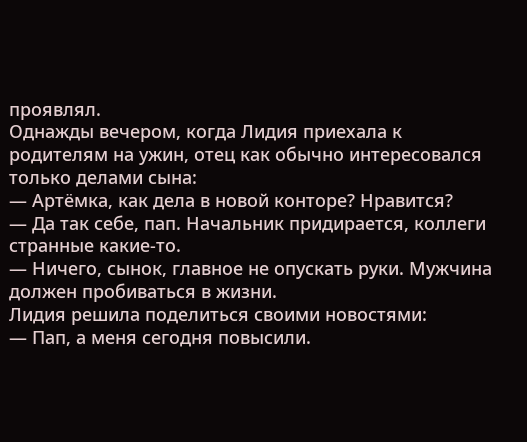проявлял.
Однажды вечером, когда Лидия приехала к родителям на ужин, отец как обычно интересовался только делами сына:
— Артёмка, как дела в новой конторе? Нравится?
— Да так себе, пап. Начальник придирается, коллеги странные какие-то.
— Ничего, сынок, главное не опускать руки. Мужчина должен пробиваться в жизни.
Лидия решила поделиться своими новостями:
— Пап, а меня сегодня повысили.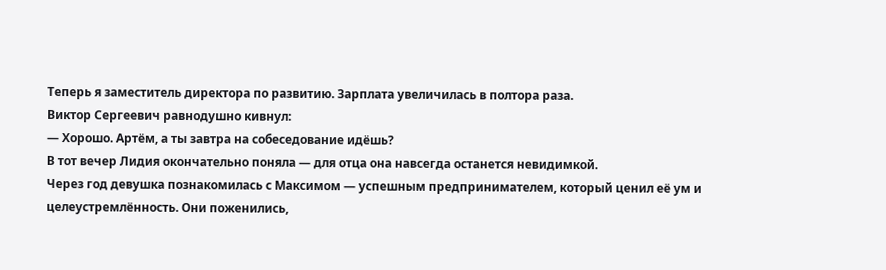Теперь я заместитель директора по развитию. Зарплата увеличилась в полтора раза.
Виктор Сергеевич равнодушно кивнул:
— Хорошо. Артём, а ты завтра на собеседование идёшь?
В тот вечер Лидия окончательно поняла — для отца она навсегда останется невидимкой.
Через год девушка познакомилась с Максимом — успешным предпринимателем, который ценил её ум и целеустремлённость. Они поженились,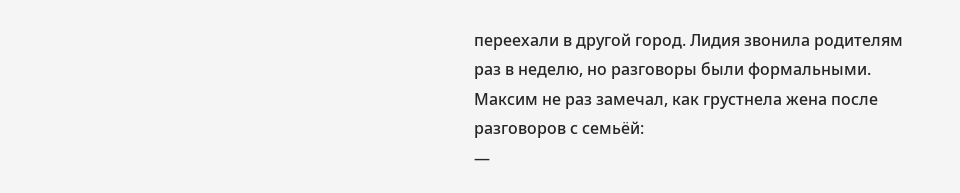переехали в другой город. Лидия звонила родителям раз в неделю, но разговоры были формальными.
Максим не раз замечал, как грустнела жена после разговоров с семьёй:
—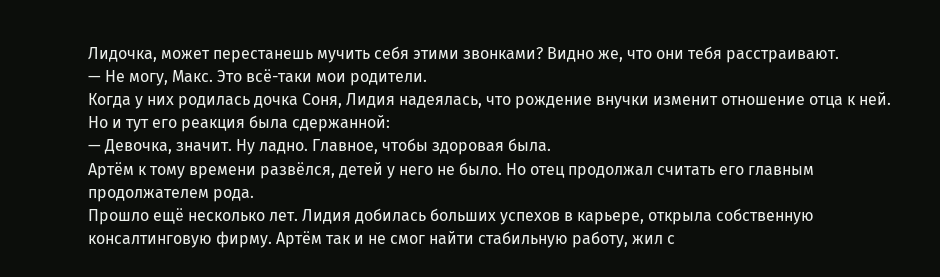Лидочка, может перестанешь мучить себя этими звонками? Видно же, что они тебя расстраивают.
— Не могу, Макс. Это всё-таки мои родители.
Когда у них родилась дочка Соня, Лидия надеялась, что рождение внучки изменит отношение отца к ней. Но и тут его реакция была сдержанной:
— Девочка, значит. Ну ладно. Главное, чтобы здоровая была.
Артём к тому времени развёлся, детей у него не было. Но отец продолжал считать его главным продолжателем рода.
Прошло ещё несколько лет. Лидия добилась больших успехов в карьере, открыла собственную консалтинговую фирму. Артём так и не смог найти стабильную работу, жил с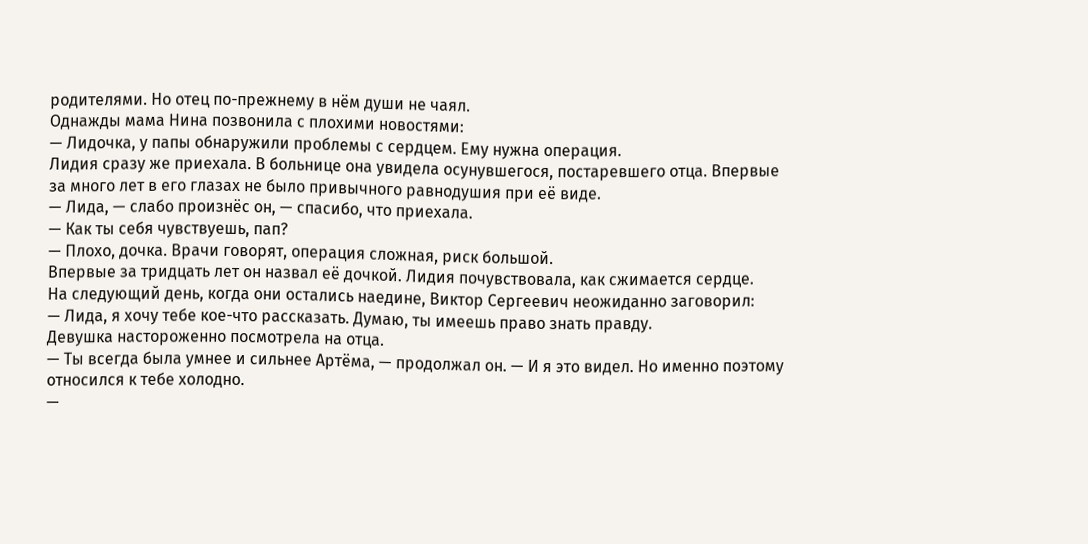родителями. Но отец по-прежнему в нём души не чаял.
Однажды мама Нина позвонила с плохими новостями:
— Лидочка, у папы обнаружили проблемы с сердцем. Ему нужна операция.
Лидия сразу же приехала. В больнице она увидела осунувшегося, постаревшего отца. Впервые за много лет в его глазах не было привычного равнодушия при её виде.
— Лида, — слабо произнёс он, — спасибо, что приехала.
— Как ты себя чувствуешь, пап?
— Плохо, дочка. Врачи говорят, операция сложная, риск большой.
Впервые за тридцать лет он назвал её дочкой. Лидия почувствовала, как сжимается сердце.
На следующий день, когда они остались наедине, Виктор Сергеевич неожиданно заговорил:
— Лида, я хочу тебе кое-что рассказать. Думаю, ты имеешь право знать правду.
Девушка настороженно посмотрела на отца.
— Ты всегда была умнее и сильнее Артёма, — продолжал он. — И я это видел. Но именно поэтому относился к тебе холодно.
—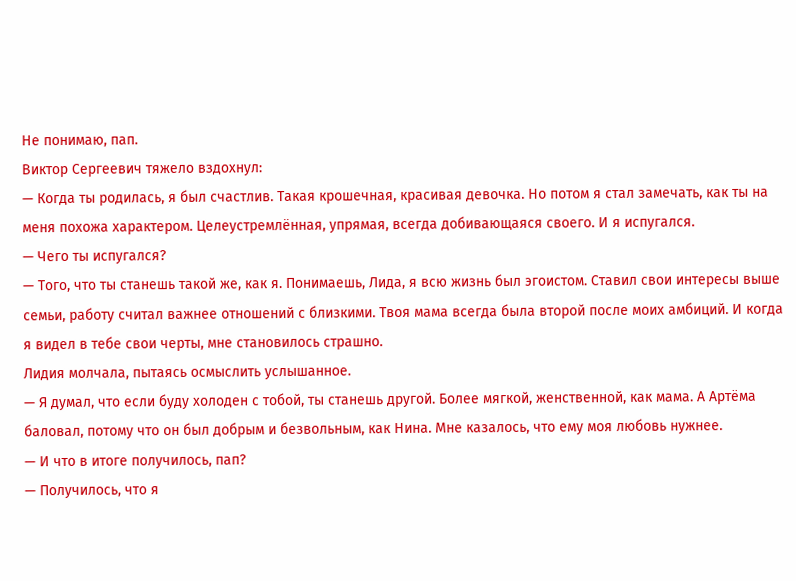Не понимаю, пап.
Виктор Сергеевич тяжело вздохнул:
— Когда ты родилась, я был счастлив. Такая крошечная, красивая девочка. Но потом я стал замечать, как ты на меня похожа характером. Целеустремлённая, упрямая, всегда добивающаяся своего. И я испугался.
— Чего ты испугался?
— Того, что ты станешь такой же, как я. Понимаешь, Лида, я всю жизнь был эгоистом. Ставил свои интересы выше семьи, работу считал важнее отношений с близкими. Твоя мама всегда была второй после моих амбиций. И когда я видел в тебе свои черты, мне становилось страшно.
Лидия молчала, пытаясь осмыслить услышанное.
— Я думал, что если буду холоден с тобой, ты станешь другой. Более мягкой, женственной, как мама. А Артёма баловал, потому что он был добрым и безвольным, как Нина. Мне казалось, что ему моя любовь нужнее.
— И что в итоге получилось, пап?
— Получилось, что я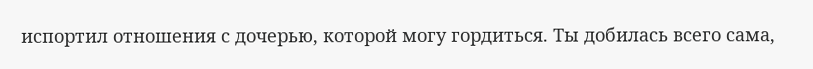испортил отношения с дочерью, которой могу гордиться. Ты добилась всего сама,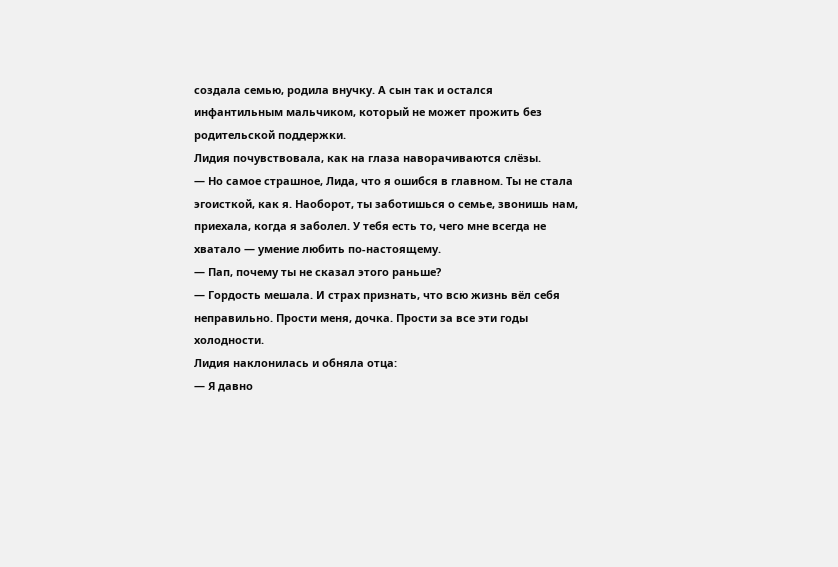создала семью, родила внучку. А сын так и остался инфантильным мальчиком, который не может прожить без родительской поддержки.
Лидия почувствовала, как на глаза наворачиваются слёзы.
— Но самое страшное, Лида, что я ошибся в главном. Ты не стала эгоисткой, как я. Наоборот, ты заботишься о семье, звонишь нам, приехала, когда я заболел. У тебя есть то, чего мне всегда не хватало — умение любить по-настоящему.
— Пап, почему ты не сказал этого раньше?
— Гордость мешала. И страх признать, что всю жизнь вёл себя неправильно. Прости меня, дочка. Прости за все эти годы холодности.
Лидия наклонилась и обняла отца:
— Я давно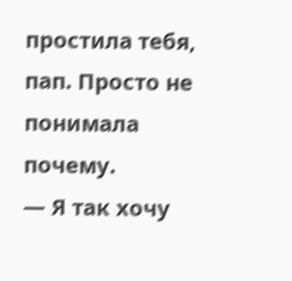простила тебя, пап. Просто не понимала почему.
— Я так хочу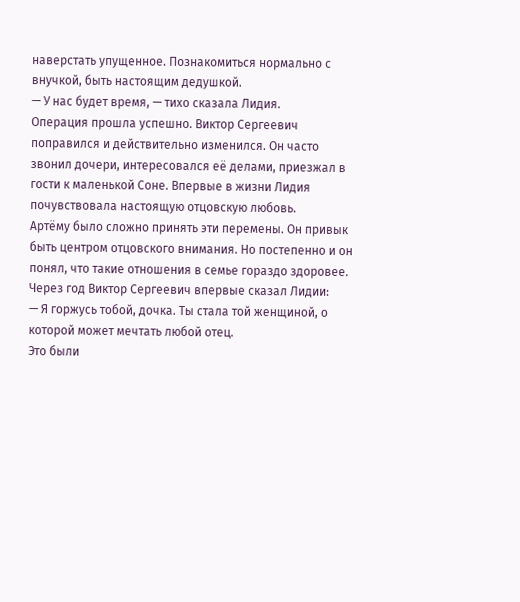наверстать упущенное. Познакомиться нормально с внучкой, быть настоящим дедушкой.
— У нас будет время, — тихо сказала Лидия.
Операция прошла успешно. Виктор Сергеевич поправился и действительно изменился. Он часто звонил дочери, интересовался её делами, приезжал в гости к маленькой Соне. Впервые в жизни Лидия почувствовала настоящую отцовскую любовь.
Артёму было сложно принять эти перемены. Он привык быть центром отцовского внимания. Но постепенно и он понял, что такие отношения в семье гораздо здоровее.
Через год Виктор Сергеевич впервые сказал Лидии:
— Я горжусь тобой, дочка. Ты стала той женщиной, о которой может мечтать любой отец.
Это были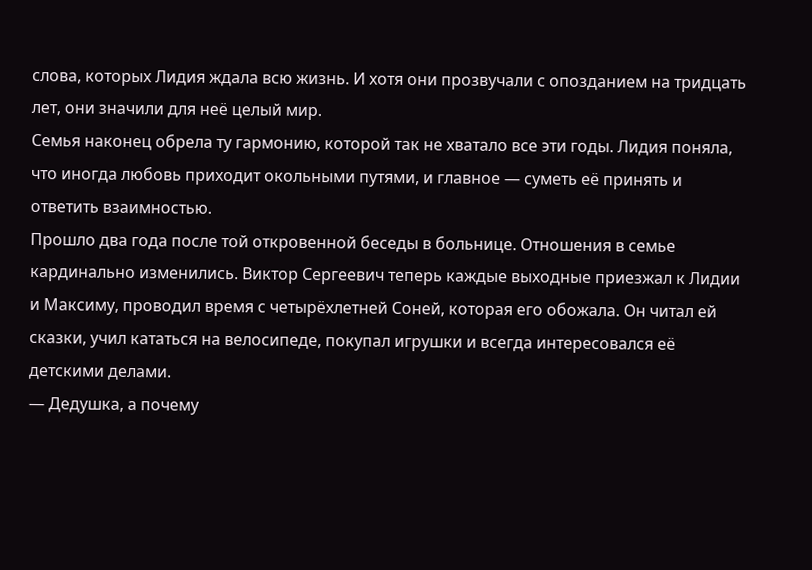слова, которых Лидия ждала всю жизнь. И хотя они прозвучали с опозданием на тридцать лет, они значили для неё целый мир.
Семья наконец обрела ту гармонию, которой так не хватало все эти годы. Лидия поняла, что иногда любовь приходит окольными путями, и главное — суметь её принять и ответить взаимностью.
Прошло два года после той откровенной беседы в больнице. Отношения в семье кардинально изменились. Виктор Сергеевич теперь каждые выходные приезжал к Лидии и Максиму, проводил время с четырёхлетней Соней, которая его обожала. Он читал ей сказки, учил кататься на велосипеде, покупал игрушки и всегда интересовался её детскими делами.
— Дедушка, а почему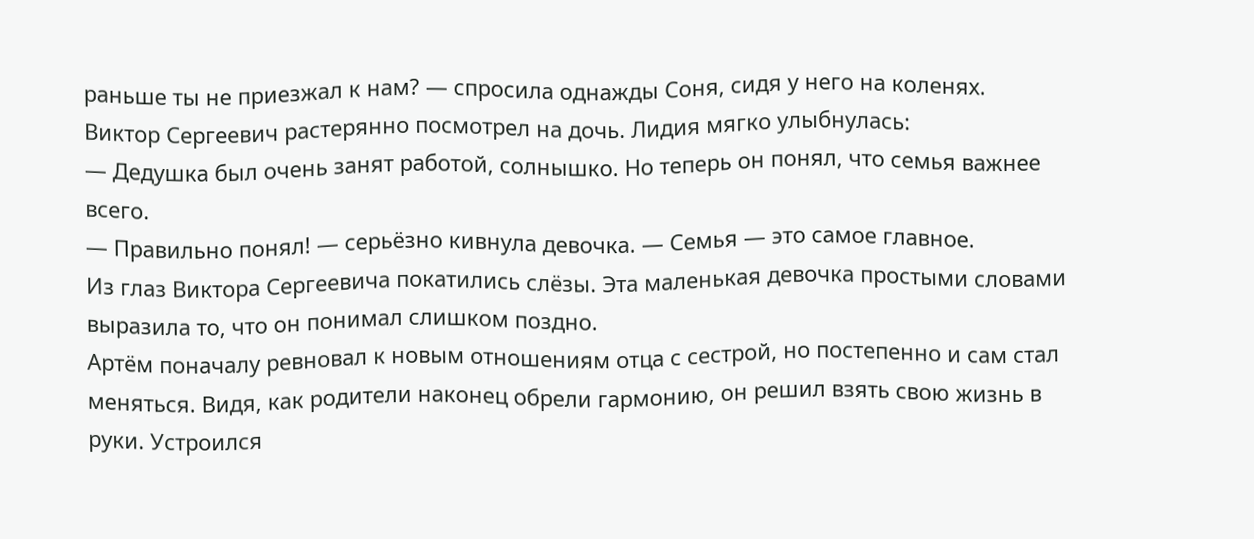раньше ты не приезжал к нам? — спросила однажды Соня, сидя у него на коленях.
Виктор Сергеевич растерянно посмотрел на дочь. Лидия мягко улыбнулась:
— Дедушка был очень занят работой, солнышко. Но теперь он понял, что семья важнее всего.
— Правильно понял! — серьёзно кивнула девочка. — Семья — это самое главное.
Из глаз Виктора Сергеевича покатились слёзы. Эта маленькая девочка простыми словами выразила то, что он понимал слишком поздно.
Артём поначалу ревновал к новым отношениям отца с сестрой, но постепенно и сам стал меняться. Видя, как родители наконец обрели гармонию, он решил взять свою жизнь в руки. Устроился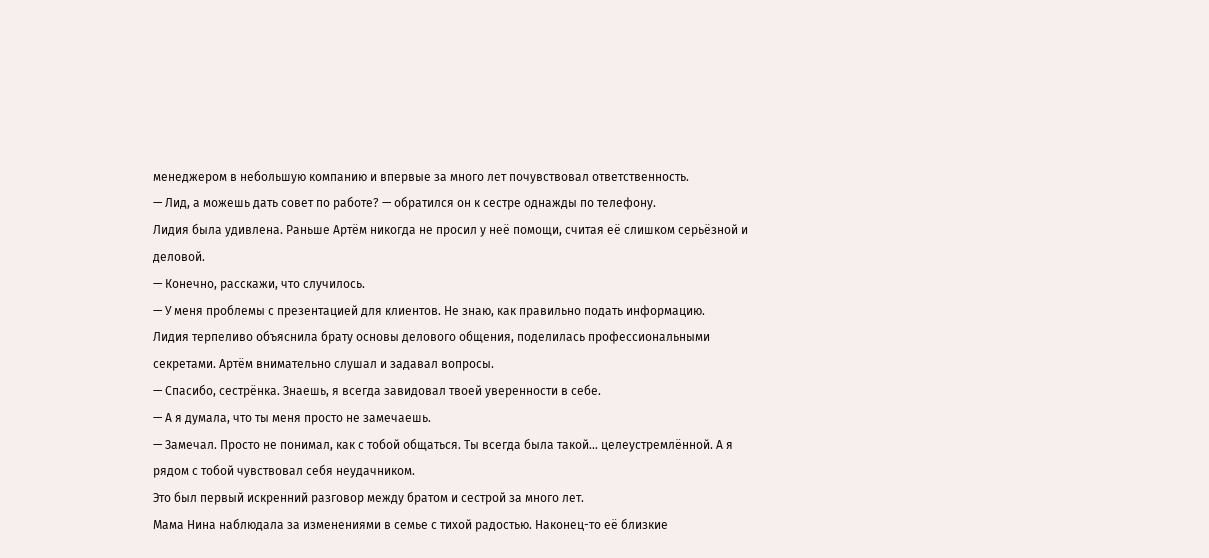менеджером в небольшую компанию и впервые за много лет почувствовал ответственность.
— Лид, а можешь дать совет по работе? — обратился он к сестре однажды по телефону.
Лидия была удивлена. Раньше Артём никогда не просил у неё помощи, считая её слишком серьёзной и деловой.
— Конечно, расскажи, что случилось.
— У меня проблемы с презентацией для клиентов. Не знаю, как правильно подать информацию.
Лидия терпеливо объяснила брату основы делового общения, поделилась профессиональными секретами. Артём внимательно слушал и задавал вопросы.
— Спасибо, сестрёнка. Знаешь, я всегда завидовал твоей уверенности в себе.
— А я думала, что ты меня просто не замечаешь.
— Замечал. Просто не понимал, как с тобой общаться. Ты всегда была такой... целеустремлённой. А я рядом с тобой чувствовал себя неудачником.
Это был первый искренний разговор между братом и сестрой за много лет.
Мама Нина наблюдала за изменениями в семье с тихой радостью. Наконец-то её близкие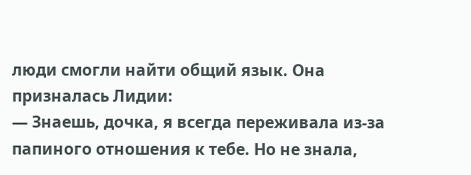люди смогли найти общий язык. Она призналась Лидии:
— Знаешь, дочка, я всегда переживала из-за папиного отношения к тебе. Но не знала,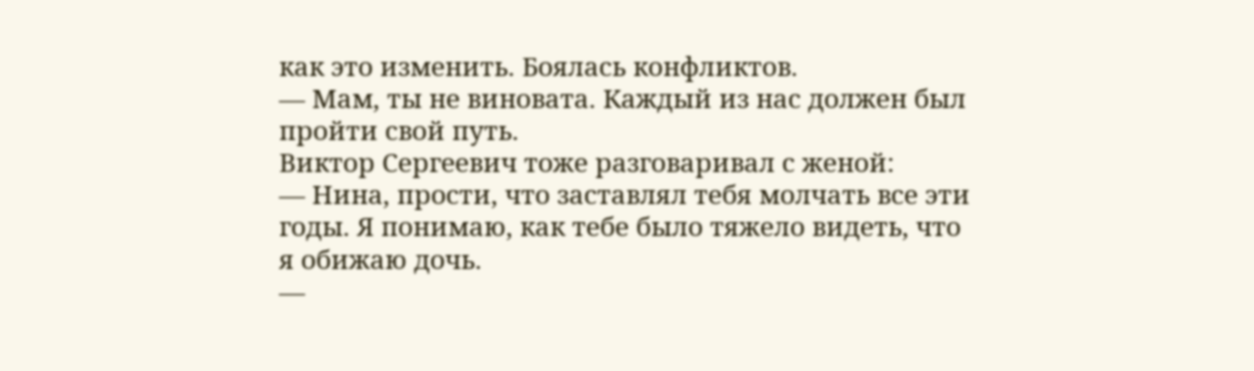как это изменить. Боялась конфликтов.
— Мам, ты не виновата. Каждый из нас должен был пройти свой путь.
Виктор Сергеевич тоже разговаривал с женой:
— Нина, прости, что заставлял тебя молчать все эти годы. Я понимаю, как тебе было тяжело видеть, что я обижаю дочь.
—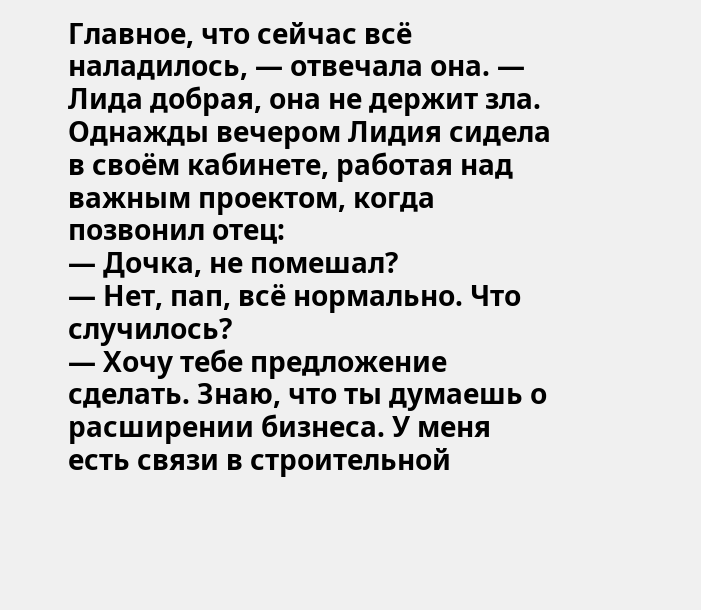Главное, что сейчас всё наладилось, — отвечала она. — Лида добрая, она не держит зла.
Однажды вечером Лидия сидела в своём кабинете, работая над важным проектом, когда позвонил отец:
— Дочка, не помешал?
— Нет, пап, всё нормально. Что случилось?
— Хочу тебе предложение сделать. Знаю, что ты думаешь о расширении бизнеса. У меня есть связи в строительной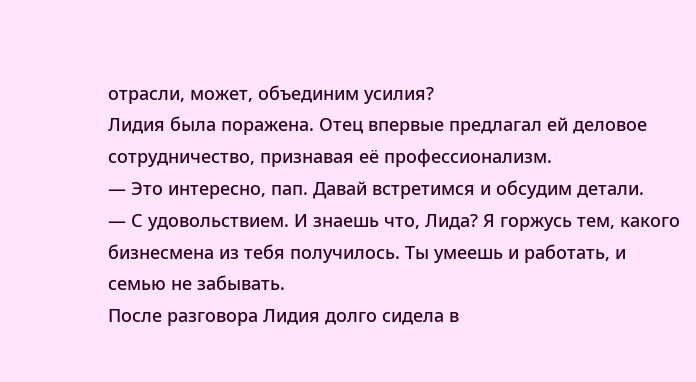отрасли, может, объединим усилия?
Лидия была поражена. Отец впервые предлагал ей деловое сотрудничество, признавая её профессионализм.
— Это интересно, пап. Давай встретимся и обсудим детали.
— С удовольствием. И знаешь что, Лида? Я горжусь тем, какого бизнесмена из тебя получилось. Ты умеешь и работать, и семью не забывать.
После разговора Лидия долго сидела в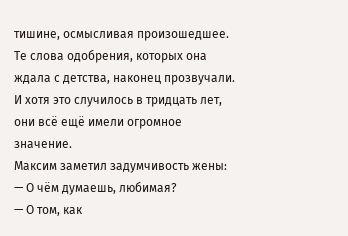тишине, осмысливая произошедшее. Те слова одобрения, которых она ждала с детства, наконец прозвучали. И хотя это случилось в тридцать лет, они всё ещё имели огромное значение.
Максим заметил задумчивость жены:
— О чём думаешь, любимая?
— О том, как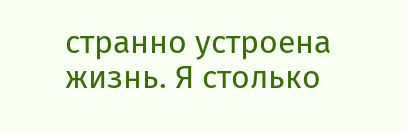странно устроена жизнь. Я столько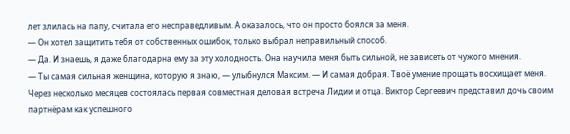лет злилась на папу, считала его несправедливым. А оказалось, что он просто боялся за меня.
— Он хотел защитить тебя от собственных ошибок, только выбрал неправильный способ.
— Да. И знаешь, я даже благодарна ему за эту холодность. Она научила меня быть сильной, не зависеть от чужого мнения.
— Ты самая сильная женщина, которую я знаю, — улыбнулся Максим. — И самая добрая. Твоё умение прощать восхищает меня.
Через несколько месяцев состоялась первая совместная деловая встреча Лидии и отца. Виктор Сергеевич представил дочь своим партнёрам как успешного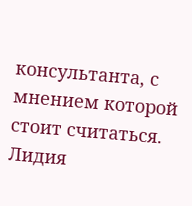консультанта, с мнением которой стоит считаться. Лидия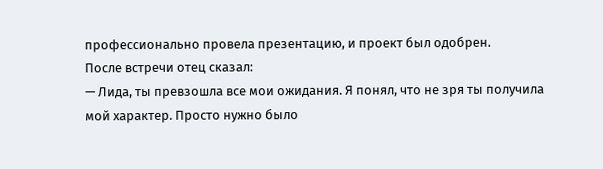профессионально провела презентацию, и проект был одобрен.
После встречи отец сказал:
— Лида, ты превзошла все мои ожидания. Я понял, что не зря ты получила мой характер. Просто нужно было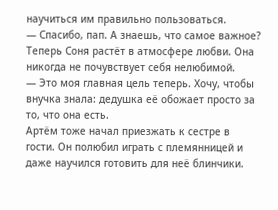научиться им правильно пользоваться.
— Спасибо, пап. А знаешь, что самое важное? Теперь Соня растёт в атмосфере любви. Она никогда не почувствует себя нелюбимой.
— Это моя главная цель теперь. Хочу, чтобы внучка знала: дедушка её обожает просто за то, что она есть.
Артём тоже начал приезжать к сестре в гости. Он полюбил играть с племянницей и даже научился готовить для неё блинчики.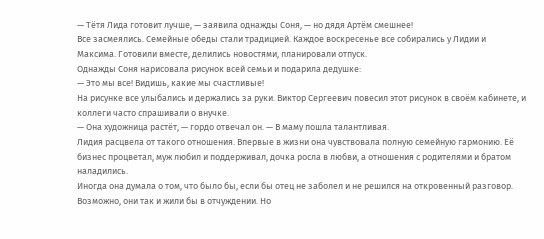— Тётя Лида готовит лучше, — заявила однажды Соня, — но дядя Артём смешнее!
Все засмеялись. Семейные обеды стали традицией. Каждое воскресенье все собирались у Лидии и Максима. Готовили вместе, делились новостями, планировали отпуск.
Однажды Соня нарисовала рисунок всей семьи и подарила дедушке:
— Это мы все! Видишь, какие мы счастливые!
На рисунке все улыбались и держались за руки. Виктор Сергеевич повесил этот рисунок в своём кабинете, и коллеги часто спрашивали о внучке.
— Она художница растёт, — гордо отвечал он. — В маму пошла талантливая.
Лидия расцвела от такого отношения. Впервые в жизни она чувствовала полную семейную гармонию. Её бизнес процветал, муж любил и поддерживал, дочка росла в любви, а отношения с родителями и братом наладились.
Иногда она думала о том, что было бы, если бы отец не заболел и не решился на откровенный разговор. Возможно, они так и жили бы в отчуждении. Но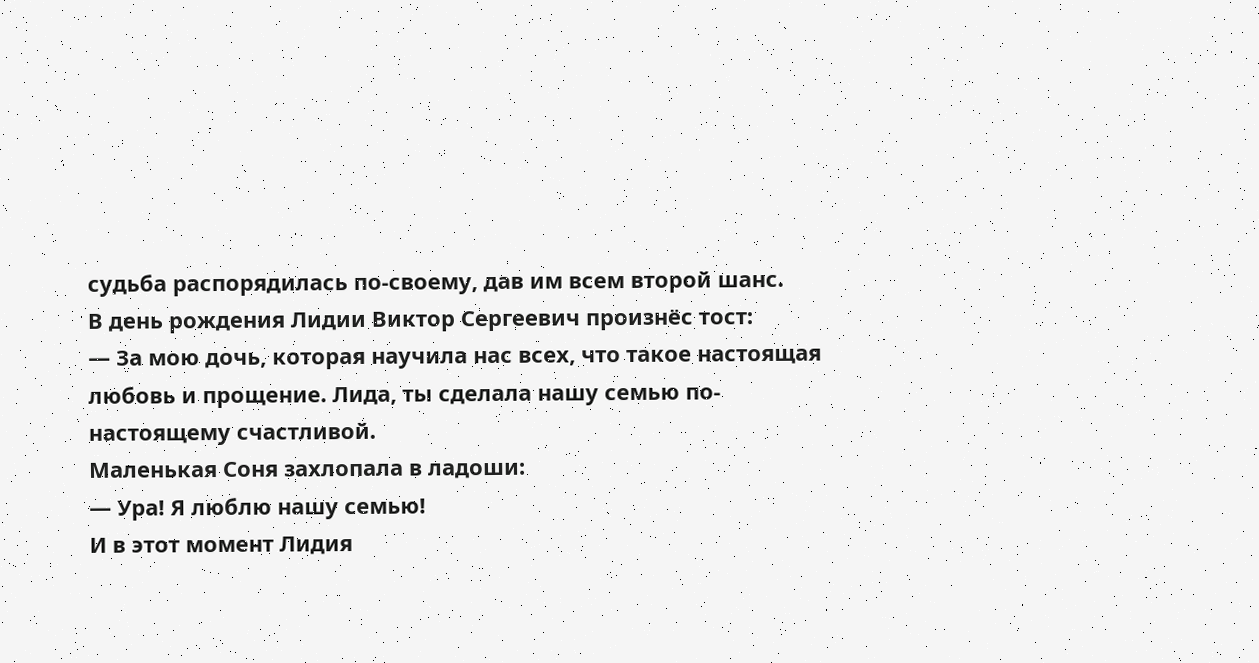судьба распорядилась по-своему, дав им всем второй шанс.
В день рождения Лидии Виктор Сергеевич произнёс тост:
— За мою дочь, которая научила нас всех, что такое настоящая любовь и прощение. Лида, ты сделала нашу семью по-настоящему счастливой.
Маленькая Соня захлопала в ладоши:
— Ура! Я люблю нашу семью!
И в этот момент Лидия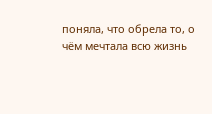поняла, что обрела то, о чём мечтала всю жизнь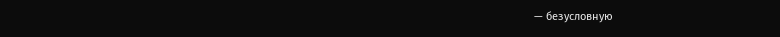— безусловную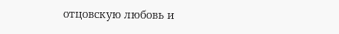отцовскую любовь и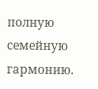полную семейную гармонию.